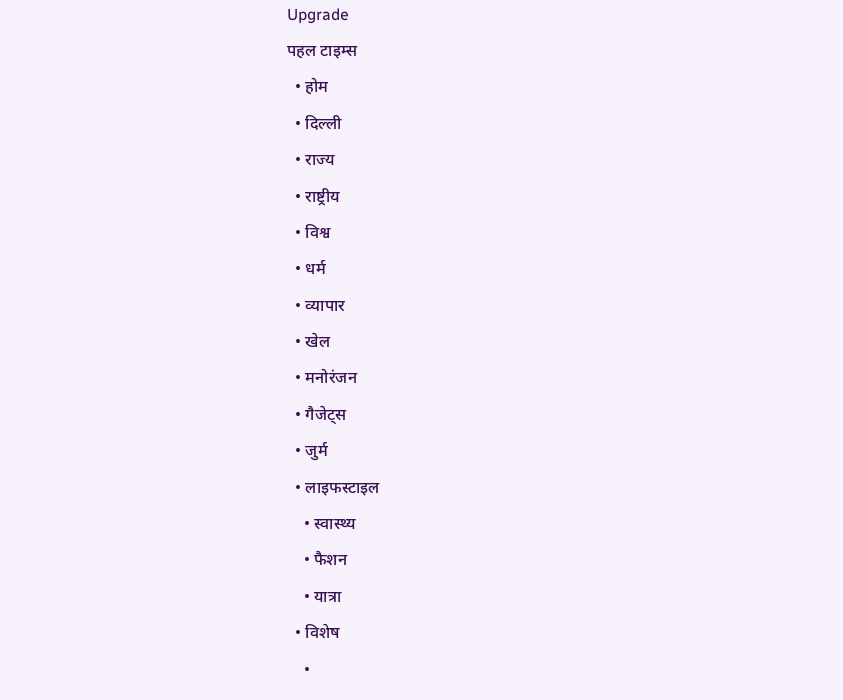Upgrade
पहल टाइम्स
  • होम
  • दिल्ली
  • राज्य
  • राष्ट्रीय
  • विश्व
  • धर्म
  • व्यापार
  • खेल
  • मनोरंजन
  • गैजेट्स
  • जुर्म
  • लाइफस्टाइल
    • स्वास्थ्य
    • फैशन
    • यात्रा
  • विशेष
    •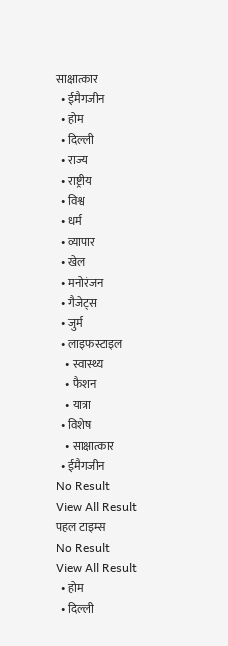साक्षात्कार
  • ईमैगजीन
  • होम
  • दिल्ली
  • राज्य
  • राष्ट्रीय
  • विश्व
  • धर्म
  • व्यापार
  • खेल
  • मनोरंजन
  • गैजेट्स
  • जुर्म
  • लाइफस्टाइल
    • स्वास्थ्य
    • फैशन
    • यात्रा
  • विशेष
    • साक्षात्कार
  • ईमैगजीन
No Result
View All Result
पहल टाइम्स
No Result
View All Result
  • होम
  • दिल्ली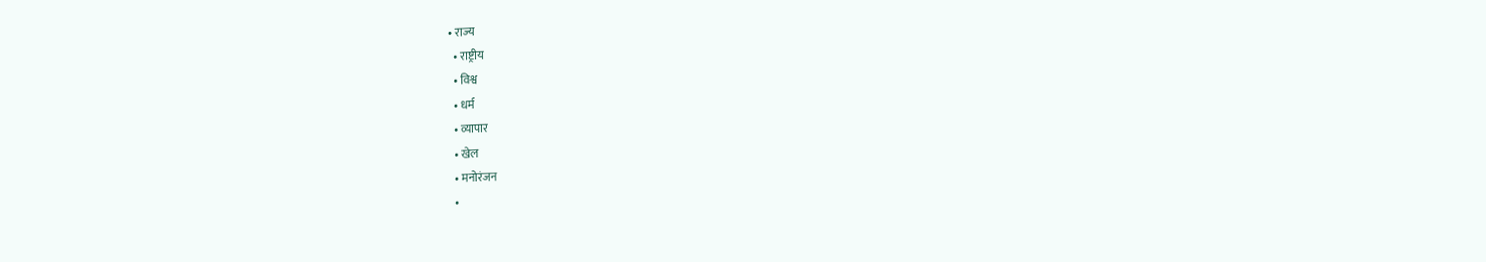• राज्य
  • राष्ट्रीय
  • विश्व
  • धर्म
  • व्यापार
  • खेल
  • मनोरंजन
  •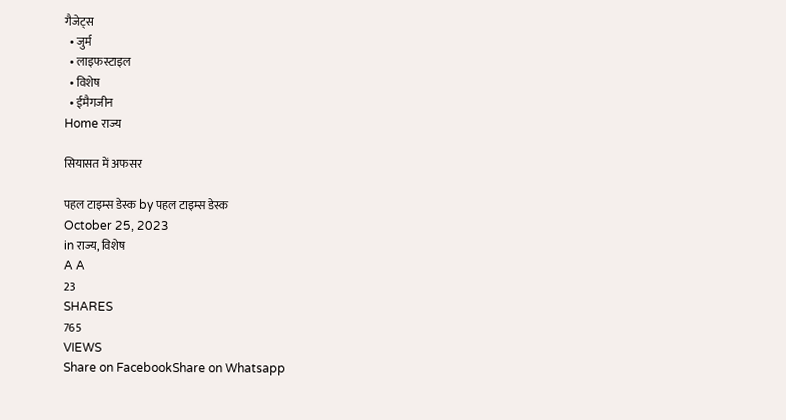गैजेट्स
  • जुर्म
  • लाइफस्टाइल
  • विशेष
  • ईमैगजीन
Home राज्य

सियासत में अफसर

पहल टाइम्स डेस्क by पहल टाइम्स डेस्क
October 25, 2023
in राज्य, विशेष
A A
23
SHARES
765
VIEWS
Share on FacebookShare on Whatsapp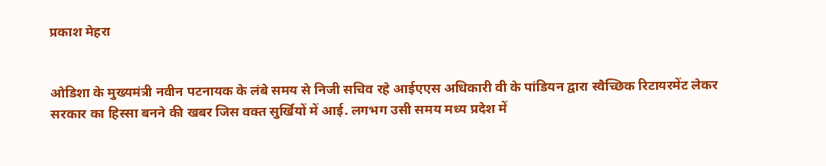प्रकाश मेहरा


ओडिशा के मुख्यमंत्री नवीन पटनायक के लंबे समय से निजी सचिव रहे आईएएस अधिकारी वी के पांडियन द्वारा स्वैच्छिक रिटायरमेंट लेकर सरकार का हिस्सा बनने की खबर जिस वक्त सुर्खियों में आई. लगभग उसी समय मध्य प्रदेश में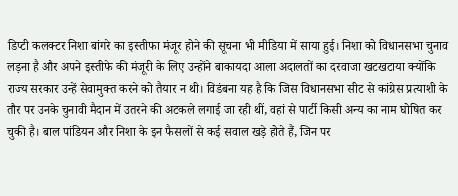डिप्टी कलक्टर निशा बांगरे का इस्तीफा मंजूर होने की सूचना भी मीडिया में साया हुई। निशा को विधानसभा चुनाव लड़ना है और अपने इस्तीफे की मंजूरी के लिए उन्होंने बाकायदा आला अदालतों का दरवाजा खटखटाया क्योंकि राज्य सरकार उन्हें सेवामुक्त करने को तैयार न थी। विडंबना यह है कि जिस विधानसभा सीट से कांग्रेस प्रत्याशी के तौर पर उनके चुनावी मैदान में उतरने की अटकले लगाई जा रही थीं, वहां से पार्टी किसी अन्य का नाम घोषित कर चुकी है। बाल पांडियन और निशा के इन फैसलों से कई सवाल खड़े होते हैं, जिन पर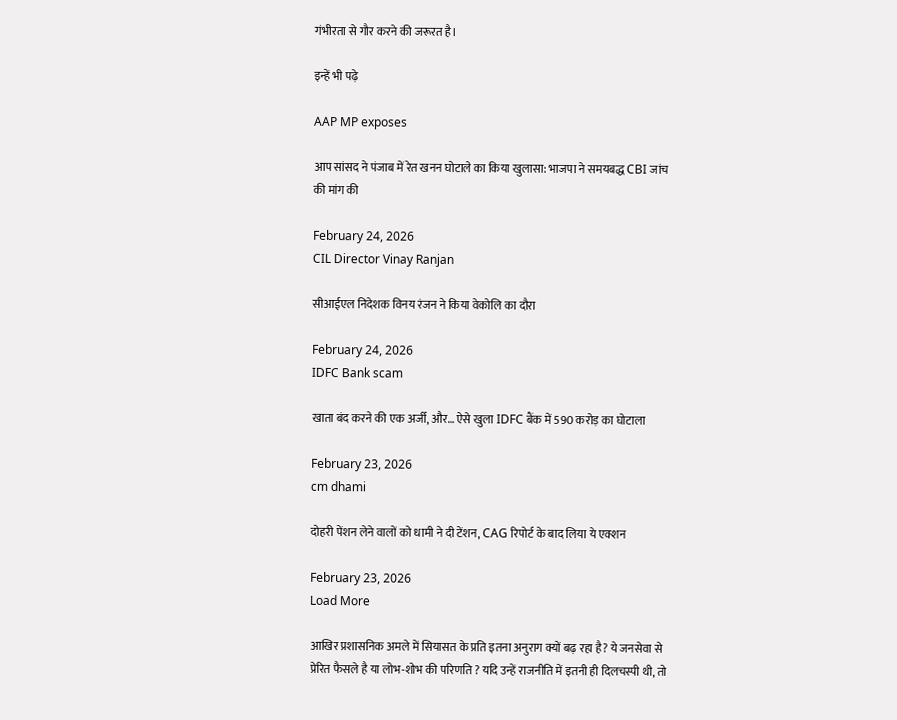गंभीरता से गौर करने की जरूरत है।

इन्हें भी पढ़े

AAP MP exposes

आप सांसद ने पंजाब में रेत खनन घोटाले का किया खुलासा: भाजपा ने समयबद्ध CBI जांच की मांग की

February 24, 2026
CIL Director Vinay Ranjan

सीआईएल निदेशक विनय रंजन ने किया वेकोलि का दौरा

February 24, 2026
IDFC Bank scam

खाता बंद करने की एक अर्जी, और… ऐसे खुला IDFC बैंक में 590 करोड़ का घोटाला

February 23, 2026
cm dhami

दोहरी पेंशन लेने वालों को धामी ने दी टेंशन, CAG रिपोर्ट के बाद लिया ये एक्शन

February 23, 2026
Load More

आखिर प्रशासनिक अमले में सियासत के प्रति इतना अनुराग क्यों बढ़ रहा है? ये जनसेवा से प्रेरित फैसले है या लोभ-शोभ की परिणति ? यदि उन्हें राजनीति में इतनी ही दिलचस्पी थी, तो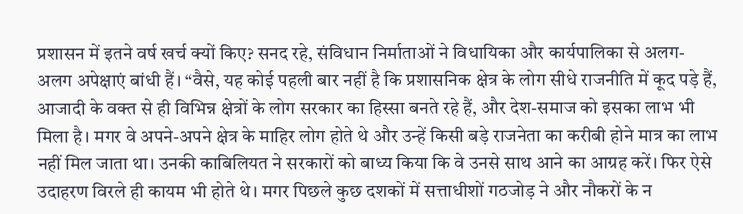प्रशासन में इतने वर्ष खर्च क्यों किए? सनद रहे, संविधान निर्माताओं ने विधायिका और कार्यपालिका से अलग-अलग अपेक्षाएं बांधी हैं। “वैसे, यह कोई पहली बार नहीं है कि प्रशासनिक क्षेत्र के लोग सीधे राजनीति में कूद पड़े हैं, आजादी के वक्त से ही विभिन्न क्षेत्रों के लोग सरकार का हिस्सा बनते रहे हैं, और देश-समाज को इसका लाभ भी मिला है। मगर वे अपने-अपने क्षेत्र के माहिर लोग होते थे और उन्हें किसी बड़े राजनेता का करीबी होने मात्र का लाभ नहीं मिल जाता था। उनकी काबिलियत ने सरकारों को बाध्य किया कि वे उनसे साथ आने का आग्रह करें। फिर ऐसे उदाहरण विरले ही कायम भी होते थे। मगर पिछले कुछ दशकों में सत्ताधीशों गठजोड़ ने और नौकरों के न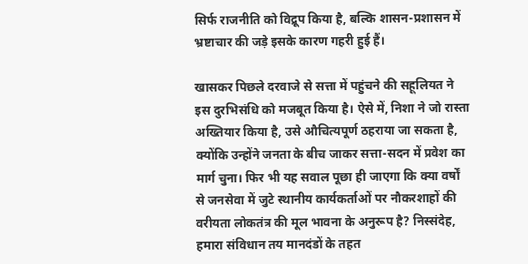सिर्फ राजनीति को विद्रूप किया है, बल्कि शासन-प्रशासन में भ्रष्टाचार की जड़े इसके कारण गहरी हुई हैं।

खासकर पिछले दरवाजे से सत्ता में पहुंचने की सहूलियत ने इस दुरभिसंधि को मजबूत किया है। ऐसे में, निशा ने जो रास्ता अख्तियार किया है, उसे औचित्यपूर्ण ठहराया जा सकता है, क्योंकि उन्होंने जनता के बीच जाकर सत्ता-सदन में प्रवेश का मार्ग चुना। फिर भी यह सवाल पूछा ही जाएगा कि क्या वर्षों से जनसेवा में जुटे स्थानीय कार्यकर्ताओं पर नौकरशाहों की वरीयता लोकतंत्र की मूल भावना के अनुरूप है? निस्संदेह, हमारा संविधान तय मानदंडों के तहत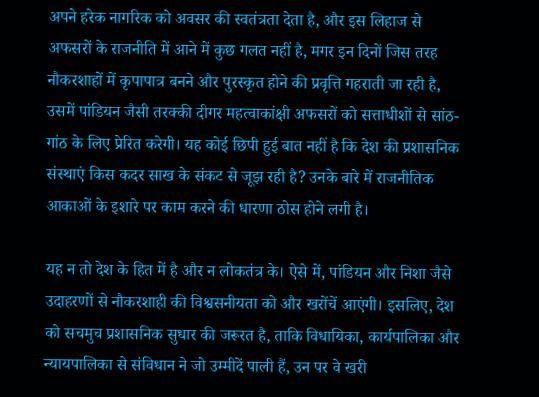अपने हरेक नागरिक को अवसर की स्वतंत्रता देता है, और इस लिहाज से अफसरों के राजनीति में आने में कुछ गलत नहीं है, मगर इन दिनों जिस तरह नौकरशाहों में कृपापात्र बनने और पुरस्कृत होने की प्रवृत्ति गहराती जा रही है, उसमें पांडियन जैसी तरक्की दीगर महत्वाकांक्षी अफसरों को सत्ताधीशों से सांठ-गांठ के लिए प्रेरित करेगी। यह कोई छिपी हुई बात नहीं है कि देश की प्रशासनिक संस्थाएं किस कदर साख के संकट से जूझ रही है? उनके बारे में राजनीतिक आकाओं के इशारे पर काम करने की धारणा ठोस होने लगी है।

यह न तो देश के हित में है और न लोकतंत्र के। ऐसे में, पांडियन और निशा जैसे उदाहरणों से नौकरशाही की विश्वसनीयता को और खरोंचें आएंगी। इसलिए, देश को सचमुच प्रशासनिक सुधार की जरूरत है, ताकि विधायिका, कार्यपालिका और न्यायपालिका से संविधान ने जो उम्मीदें पाली हैं, उन पर वे खरी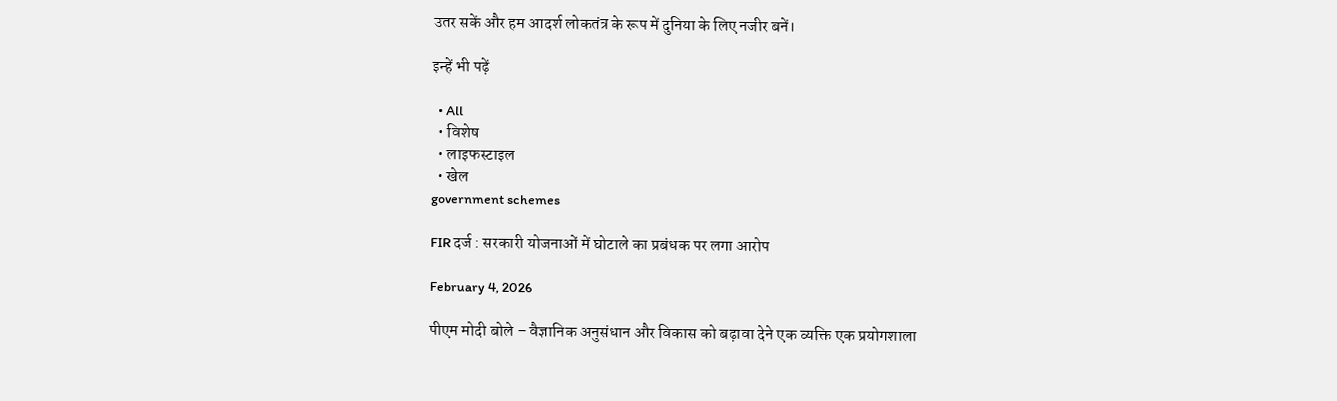उतर सकें और हम आदर्श लोकतंत्र के रूप में दुनिया के लिए नजीर बनें।

इन्हें भी पढ़ें

  • All
  • विशेष
  • लाइफस्टाइल
  • खेल
government schemes

FIR दर्ज : सरकारी योजनाओं में घोटाले का प्रबंधक पर लगा आरोप

February 4, 2026

पीएम मोदी बोले – वैज्ञानिक अनुसंधान और विकास को बढ़ावा देने एक व्यक्ति एक प्रयोगशाला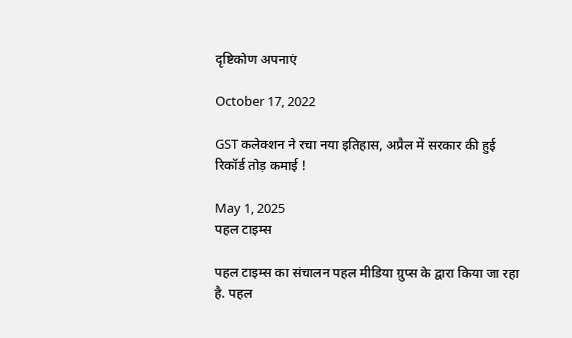दृष्टिकोण अपनाएं

October 17, 2022

GST कलेक्शन ने रचा नया इतिहास, अप्रैल में सरकार की हुई रिकॉर्ड तोड़ कमाई !

May 1, 2025
पहल टाइम्स

पहल टाइम्स का संचालन पहल मीडिया ग्रुप्स के द्वारा किया जा रहा है. पहल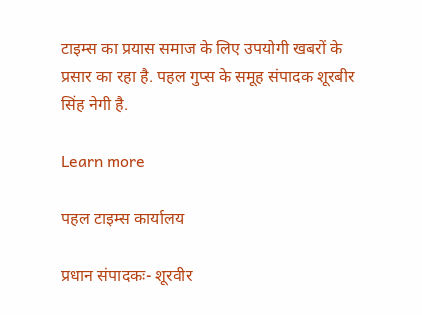टाइम्स का प्रयास समाज के लिए उपयोगी खबरों के प्रसार का रहा है. पहल गुप्स के समूह संपादक शूरबीर सिंह नेगी है.

Learn more

पहल टाइम्स कार्यालय

प्रधान संपादकः- शूरवीर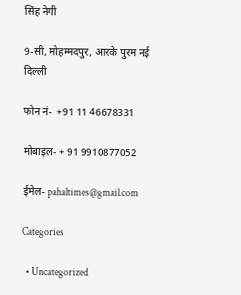सिंह नेगी

9-सी, मोहम्मदपुर, आरके पुरम नई दिल्ली

फोन नं-  +91 11 46678331

मोबाइल- + 91 9910877052

ईमेल- pahaltimes@gmail.com

Categories

  • Uncategorized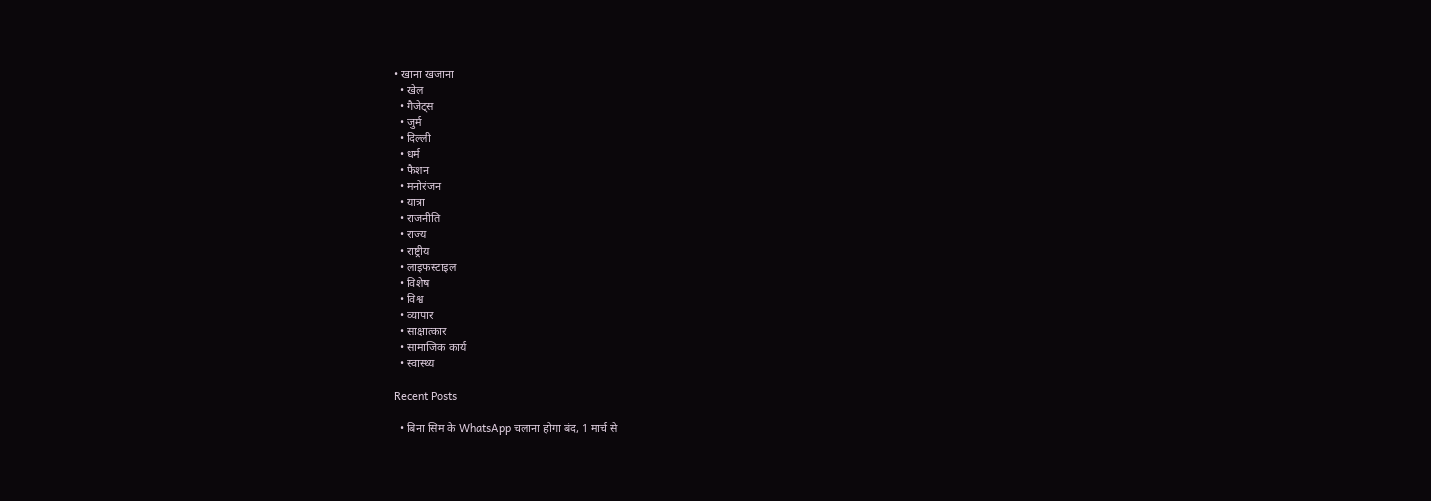• खाना खजाना
  • खेल
  • गैजेट्स
  • जुर्म
  • दिल्ली
  • धर्म
  • फैशन
  • मनोरंजन
  • यात्रा
  • राजनीति
  • राज्य
  • राष्ट्रीय
  • लाइफस्टाइल
  • विशेष
  • विश्व
  • व्यापार
  • साक्षात्कार
  • सामाजिक कार्य
  • स्वास्थ्य

Recent Posts

  • बिना सिम के WhatsApp चलाना होगा बंद, 1 मार्च से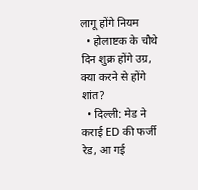लागू होंगे नियम
  • होलाष्टक के चौथे दिन शुक्र होंगे उग्र, क्या करने से होंगे शांत?
  • दिल्ली: मेड ने कराई ED की फर्जी रेड, आ गई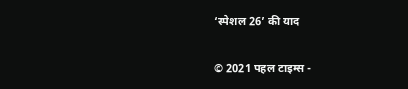‘स्पेशल 26’ की याद

© 2021 पहल टाइम्स -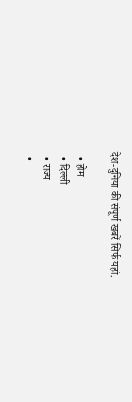देश-दुनिया की संपूर्ण खबरें सिर्फ यहां.

  • होम
  • दिल्ली
  • राज्य
  •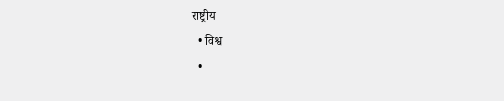राष्ट्रीय
  • विश्व
  •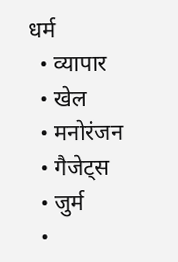धर्म
  • व्यापार
  • खेल
  • मनोरंजन
  • गैजेट्स
  • जुर्म
  •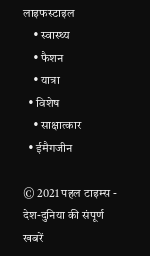लाइफस्टाइल
    • स्वास्थ्य
    • फैशन
    • यात्रा
  • विशेष
    • साक्षात्कार
  • ईमैगजीन

© 2021 पहल टाइम्स - देश-दुनिया की संपूर्ण खबरें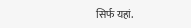सिर्फ यहां.